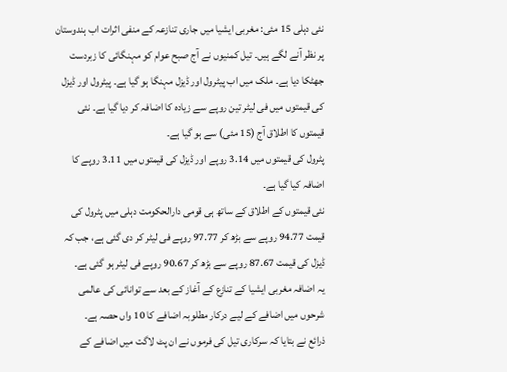نئی دہلی 15 مئی: مغربی ایشیا میں جاری تنازعہ کے منفی اثرات اب ہندوستان پر نظر آنے لگے ہیں۔ تیل کمنیوں نے آج صبح عوام کو مہنگائی کا زبردست جھٹکا دیا ہے۔ ملک میں اب پیٹرول اور ڈیزل مہنگا ہو گیا ہے۔ پیٹرول اور ڈیزل کی قیمتوں میں فی لیٹر تین روپے سے زیادہ کا اضافہ کر دیا گیا ہے۔ نئی قیمتوں کا اطلاق آج (15 مئی) سے ہو گیا ہے۔
پٹرول کی قیمتوں میں 3.14 روپے اور ڈیزل کی قیمتوں میں 3.11 روپے کا اضافہ کیا گیا ہے۔
نئی قیمتوں کے اطلاق کے ساتھ ہی قومی دارالحکومت دہلی میں پٹرول کی قیمت 94.77 روپے سے بڑھ کر 97.77 روپے فی لیٹر کر دی گئی ہے، جب کہ ڈیزل کی قیمت 87.67 روپے سے بڑھ کر 90.67 روپے فی لیٹر ہو گئی ہے۔
یہ اضافہ مغربی ایشیا کے تنازع کے آغاز کے بعد سے توانائی کی عالمی شرحوں میں اضافے کے لیے درکار مطلوبہ اضافے کا 10 واں حصہ ہے۔
ذرائع نے بتایا کہ سرکاری تیل کی فرموں نے ان پٹ لاگت میں اضافے کے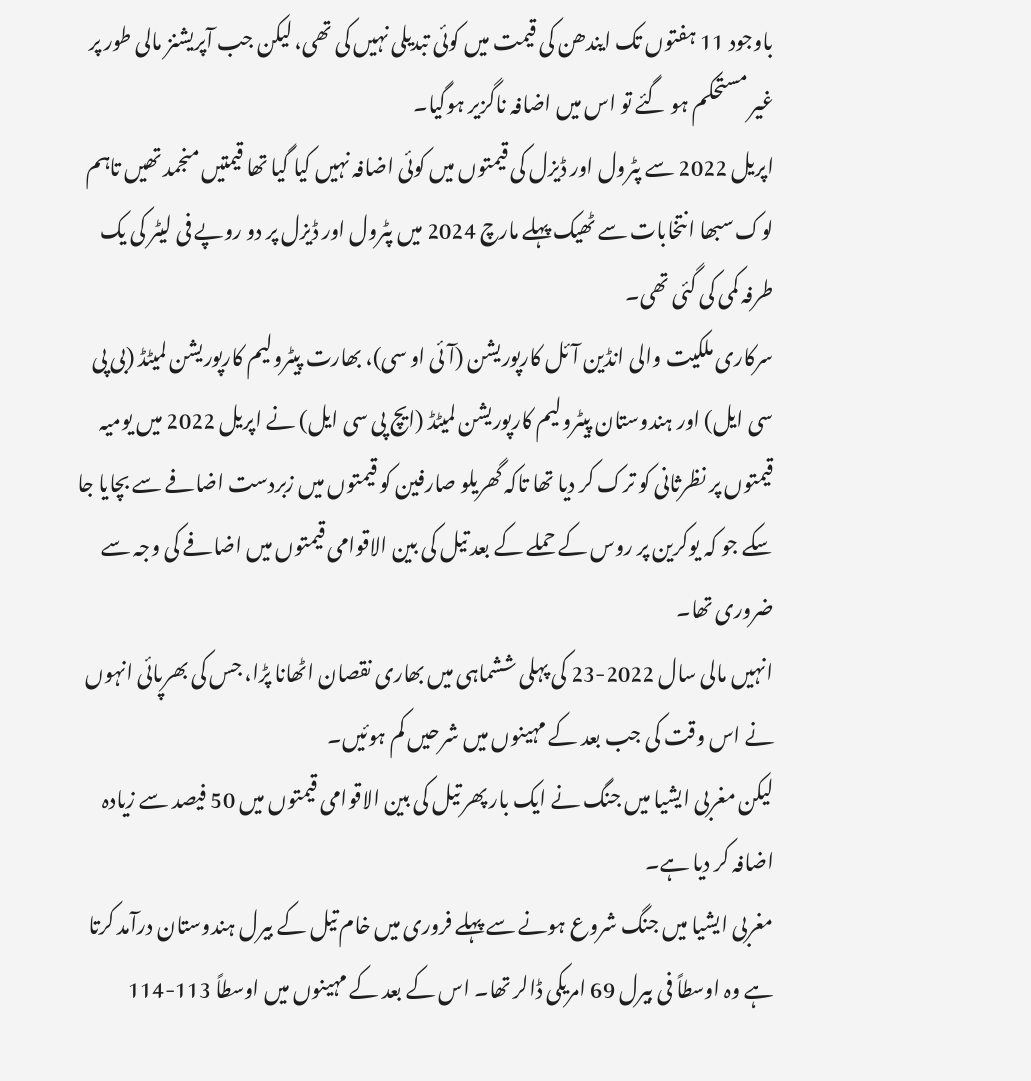باوجود 11 ہفتوں تک ایندھن کی قیمت میں کوئی تبدیلی نہیں کی تھی، لیکن جب آپریشنز مالی طور پر غیر مستحکم ہو گئے تو اس میں اضافہ ناگزیر ہوگیا۔
اپریل 2022 سے پٹرول اور ڈیزل کی قیمتوں میں کوئی اضافہ نہیں کیا گیا تھا قیمتیں منجمد تھیں تاہم لوک سبھا انتخابات سے ٹھیک پہلے مارچ 2024 میں پٹرول اور ڈیزل پر دو روپے فی لیٹر کی یک طرفہ کمی کی گئی تھی۔
سرکاری ملکیت والی انڈین آئل کارپوریشن (آئی او سی)، بھارت پیٹرولیم کارپوریشن لمیٹڈ (بی پی سی ایل) اور ہندوستان پیٹرولیم کارپوریشن لمیٹڈ (ایچ پی سی ایل) نے اپریل 2022 میں یومیہ قیمتوں پر نظرثانی کو ترک کر دیا تھا تاکہ گھریلو صارفین کو قیمتوں میں زبردست اضافے سے بچایا جا سکے جو کہ یوکرین پر روس کے حملے کے بعد تیل کی بین الاقوامی قیمتوں میں اضافے کی وجہ سے ضروری تھا۔
انہیں مالی سال 2022-23 کی پہلی ششماہی میں بھاری نقصان اٹھانا پڑا، جس کی بھرپائی انہوں نے اس وقت کی جب بعد کے مہینوں میں شرحیں کم ہوئیں۔
لیکن مغربی ایشیا میں جنگ نے ایک بار پھر تیل کی بین الاقوامی قیمتوں میں 50 فیصد سے زیادہ اضافہ کر دیا ہے۔
مغربی ایشیا میں جنگ شروع ہونے سے پہلے فروری میں خام تیل کے بیرل ہندوستان درآمد کرتا ہے وہ اوسطاً فی بیرل 69 امریکی ڈالر تھا۔ اس کے بعد کے مہینوں میں اوسطاً 113-114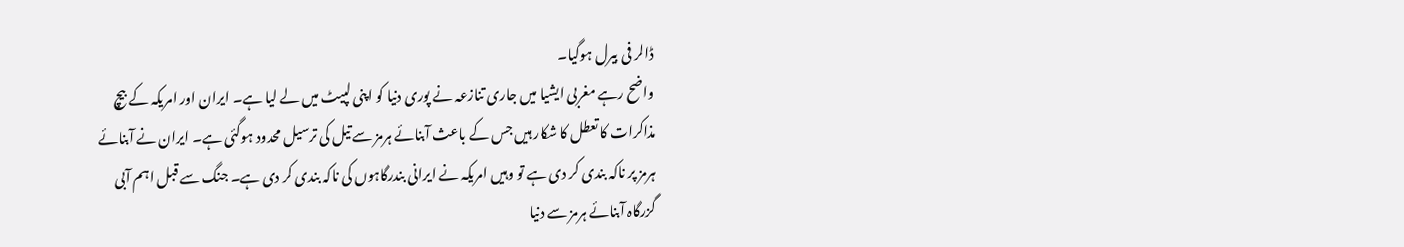ڈالر فی بیرل ہوگیا۔
واضح رہے مغربی ایشیا میں جاری تنازعہ نے پوری دنیا کو اپنی لپیٹ میں لے لیا ہے۔ ایران اور امریکہ کے بیچ مذاکرات کا تعطل کا شکار ہیں جس کے باعث آبنائے ہرمز سے تیل کی ترسیل محدود ہوگئی ہے۔ ایران نے آبنائے ہرمز پر ناکہ بندی کر دی ہے تو وہیں امریکہ نے ایرانی بندرگاہوں کی ناکہ بندی کر دی ہے۔ جنگ سے قبل اہم آبی گزرگاہ آبنائے ہرمز سے دنیا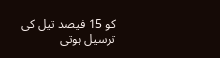کو 15 فیصد تیل کی ترسیل ہوتی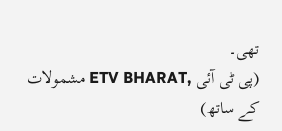تھی۔
(پی ٹی آئی ,ETV BHARAT مشمولات کے ساتھ)